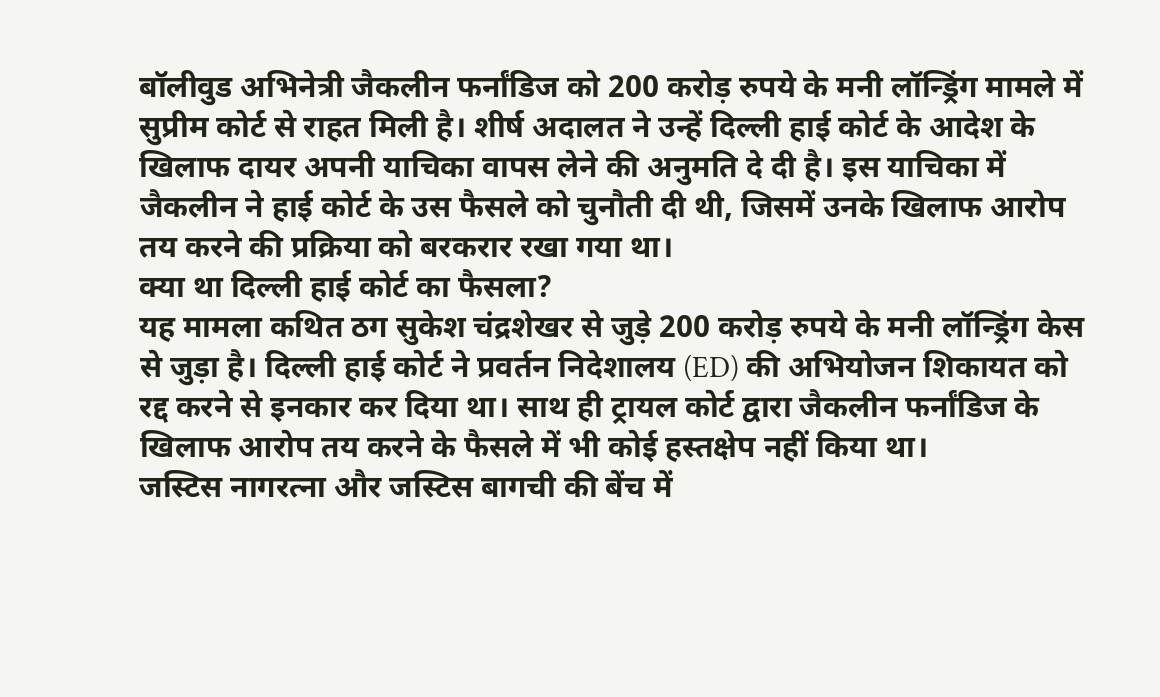बॉलीवुड अभिनेत्री जैकलीन फर्नांडिज को 200 करोड़ रुपये के मनी लॉन्ड्रिंग मामले में सुप्रीम कोर्ट से राहत मिली है। शीर्ष अदालत ने उन्हें दिल्ली हाई कोर्ट के आदेश के खिलाफ दायर अपनी याचिका वापस लेने की अनुमति दे दी है। इस याचिका में जैकलीन ने हाई कोर्ट के उस फैसले को चुनौती दी थी, जिसमें उनके खिलाफ आरोप तय करने की प्रक्रिया को बरकरार रखा गया था।
क्या था दिल्ली हाई कोर्ट का फैसला?
यह मामला कथित ठग सुकेश चंद्रशेखर से जुड़े 200 करोड़ रुपये के मनी लॉन्ड्रिंग केस से जुड़ा है। दिल्ली हाई कोर्ट ने प्रवर्तन निदेशालय (ED) की अभियोजन शिकायत को रद्द करने से इनकार कर दिया था। साथ ही ट्रायल कोर्ट द्वारा जैकलीन फर्नांडिज के खिलाफ आरोप तय करने के फैसले में भी कोई हस्तक्षेप नहीं किया था।
जस्टिस नागरत्ना और जस्टिस बागची की बेंच में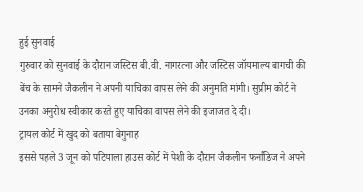हुई सुनवाई
गुरुवार को सुनवाई के दौरान जस्टिस बी.वी. नागरत्ना और जस्टिस जॉयमाल्य बागची की बेंच के सामने जैकलीन ने अपनी याचिका वापस लेने की अनुमति मांगी। सुप्रीम कोर्ट ने उनका अनुरोध स्वीकार करते हुए याचिका वापस लेने की इजाजत दे दी।
ट्रायल कोर्ट में खुद को बताया बेगुनाह
इससे पहले 3 जून को पटियाला हाउस कोर्ट में पेशी के दौरान जैकलीन फर्नांडिज ने अपने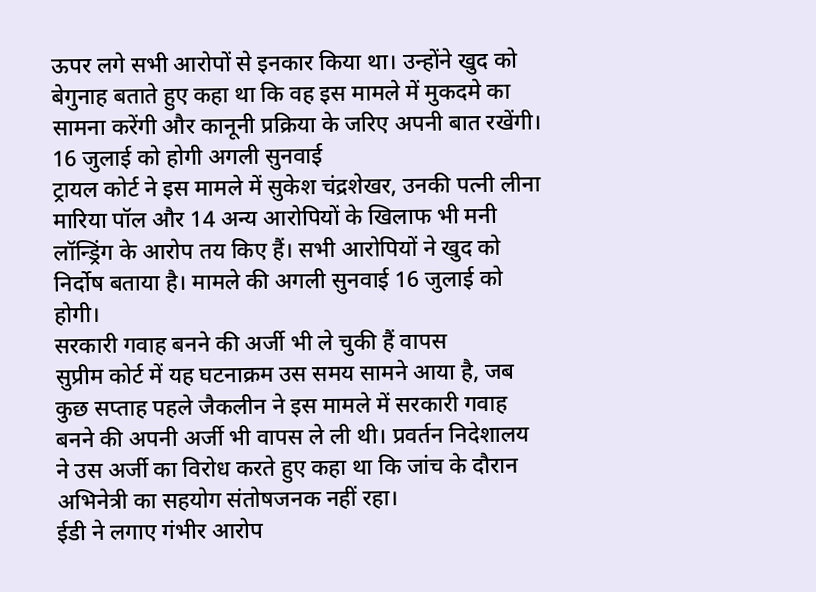ऊपर लगे सभी आरोपों से इनकार किया था। उन्होंने खुद को बेगुनाह बताते हुए कहा था कि वह इस मामले में मुकदमे का सामना करेंगी और कानूनी प्रक्रिया के जरिए अपनी बात रखेंगी।
16 जुलाई को होगी अगली सुनवाई
ट्रायल कोर्ट ने इस मामले में सुकेश चंद्रशेखर, उनकी पत्नी लीना मारिया पॉल और 14 अन्य आरोपियों के खिलाफ भी मनी लॉन्ड्रिंग के आरोप तय किए हैं। सभी आरोपियों ने खुद को निर्दोष बताया है। मामले की अगली सुनवाई 16 जुलाई को होगी।
सरकारी गवाह बनने की अर्जी भी ले चुकी हैं वापस
सुप्रीम कोर्ट में यह घटनाक्रम उस समय सामने आया है, जब कुछ सप्ताह पहले जैकलीन ने इस मामले में सरकारी गवाह बनने की अपनी अर्जी भी वापस ले ली थी। प्रवर्तन निदेशालय ने उस अर्जी का विरोध करते हुए कहा था कि जांच के दौरान अभिनेत्री का सहयोग संतोषजनक नहीं रहा।
ईडी ने लगाए गंभीर आरोप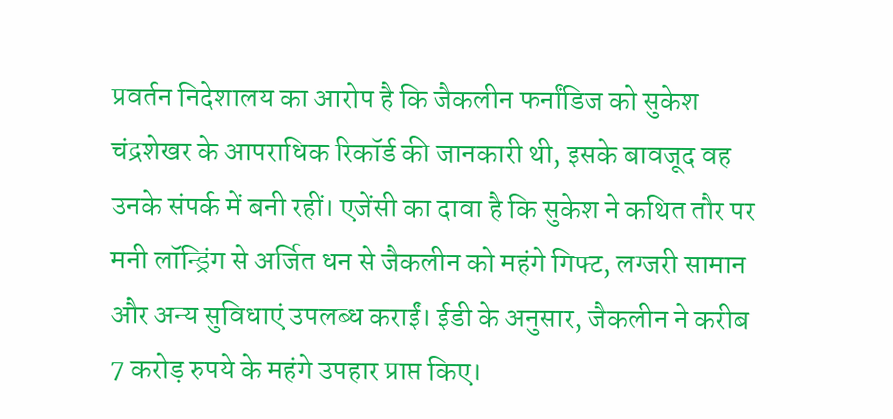प्रवर्तन निदेशालय का आरोप है कि जैकलीन फर्नांडिज को सुकेश चंद्रशेखर के आपराधिक रिकॉर्ड की जानकारी थी, इसके बावजूद वह उनके संपर्क में बनी रहीं। एजेंसी का दावा है कि सुकेश ने कथित तौर पर मनी लॉन्ड्रिंग से अर्जित धन से जैकलीन को महंगे गिफ्ट, लग्जरी सामान और अन्य सुविधाएं उपलब्ध कराईं। ईडी के अनुसार, जैकलीन ने करीब 7 करोड़ रुपये के महंगे उपहार प्राप्त किए।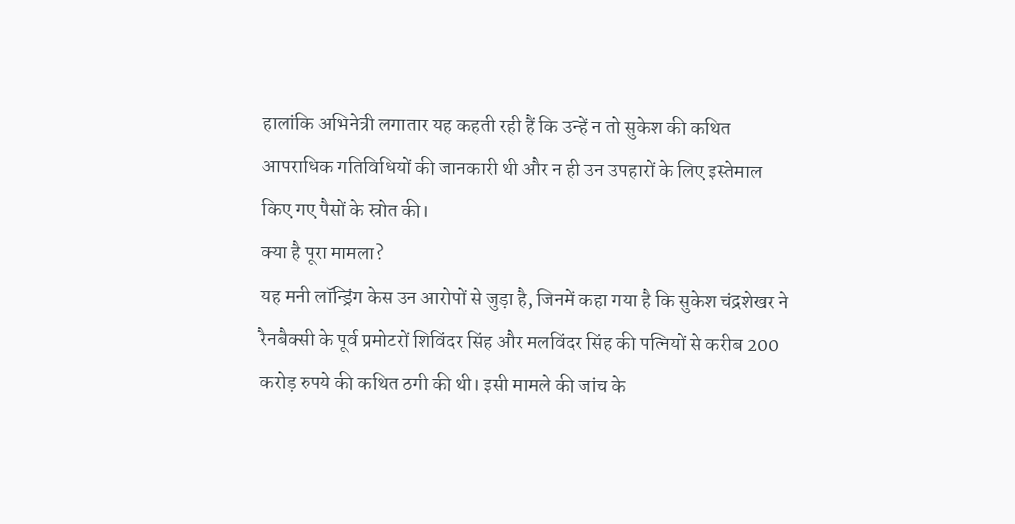हालांकि अभिनेत्री लगातार यह कहती रही हैं कि उन्हें न तो सुकेश की कथित आपराधिक गतिविधियों की जानकारी थी और न ही उन उपहारों के लिए इस्तेमाल किए गए पैसों के स्रोत की।
क्या है पूरा मामला?
यह मनी लॉन्ड्रिंग केस उन आरोपों से जुड़ा है, जिनमें कहा गया है कि सुकेश चंद्रशेखर ने रैनबैक्सी के पूर्व प्रमोटरों शिविंदर सिंह और मलविंदर सिंह की पत्नियों से करीब 200 करोड़ रुपये की कथित ठगी की थी। इसी मामले की जांच के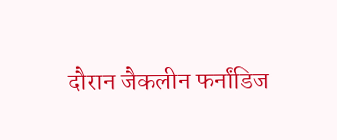दौरान जैकलीन फर्नांडिज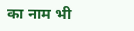का नाम भी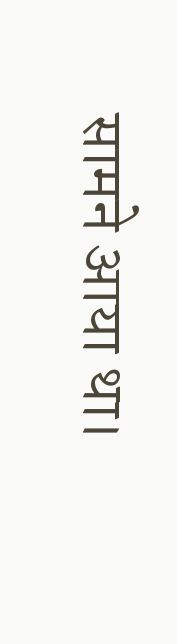सामने आया था।